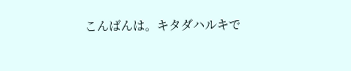こんばんは。キタダハルキで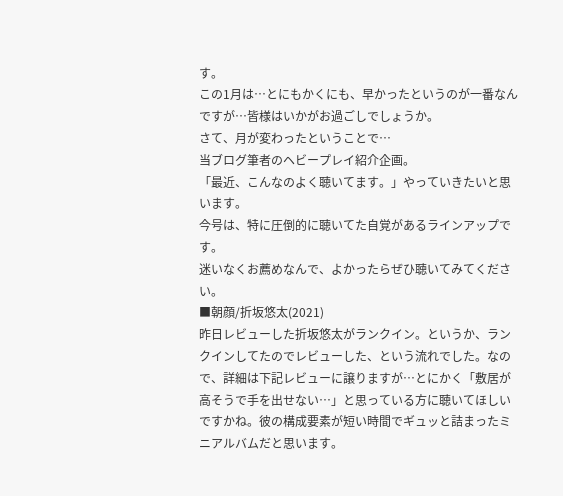す。
この1月は…とにもかくにも、早かったというのが一番なんですが…皆様はいかがお過ごしでしょうか。
さて、月が変わったということで…
当ブログ筆者のヘビープレイ紹介企画。
「最近、こんなのよく聴いてます。」やっていきたいと思います。
今号は、特に圧倒的に聴いてた自覚があるラインアップです。
迷いなくお薦めなんで、よかったらぜひ聴いてみてください。
■朝顔/折坂悠太(2021)
昨日レビューした折坂悠太がランクイン。というか、ランクインしてたのでレビューした、という流れでした。なので、詳細は下記レビューに譲りますが…とにかく「敷居が高そうで手を出せない…」と思っている方に聴いてほしいですかね。彼の構成要素が短い時間でギュッと詰まったミニアルバムだと思います。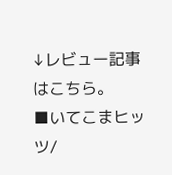↓レビュー記事はこちら。
■いてこまヒッツ/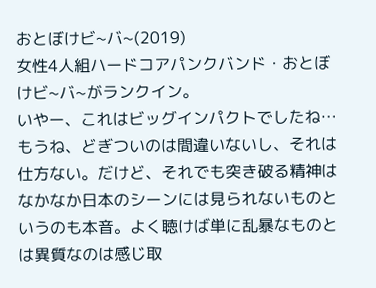おとぼけビ~バ~(2019)
女性4人組ハードコアパンクバンド・おとぼけビ~バ~がランクイン。
いやー、これはビッグインパクトでしたね…
もうね、どぎついのは間違いないし、それは仕方ない。だけど、それでも突き破る精神はなかなか日本のシーンには見られないものというのも本音。よく聴けば単に乱暴なものとは異質なのは感じ取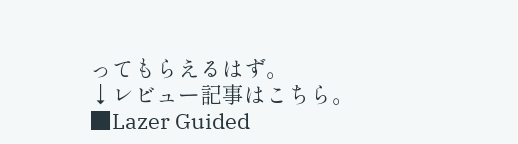ってもらえるはず。
↓レビュー記事はこちら。
■Lazer Guided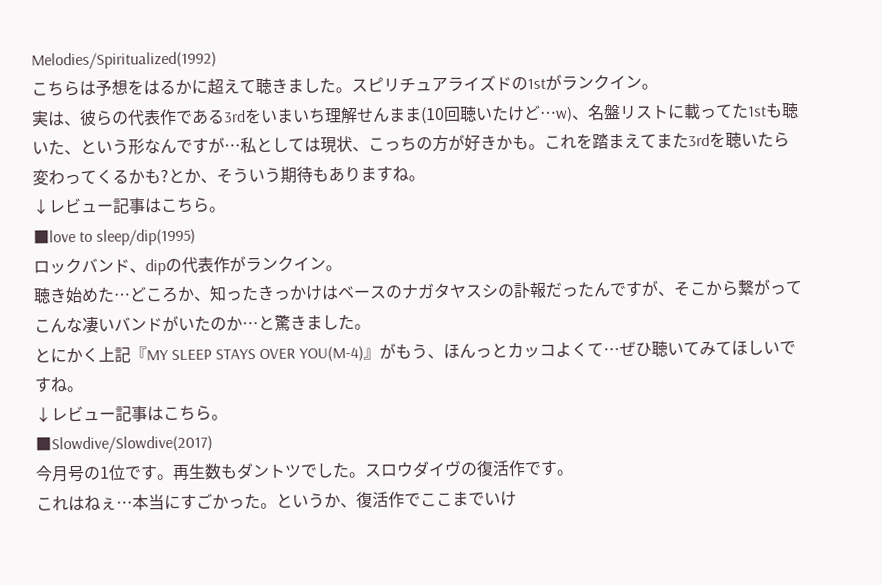Melodies/Spiritualized(1992)
こちらは予想をはるかに超えて聴きました。スピリチュアライズドの1stがランクイン。
実は、彼らの代表作である3rdをいまいち理解せんまま(10回聴いたけど…w)、名盤リストに載ってた1stも聴いた、という形なんですが…私としては現状、こっちの方が好きかも。これを踏まえてまた3rdを聴いたら変わってくるかも?とか、そういう期待もありますね。
↓レビュー記事はこちら。
■love to sleep/dip(1995)
ロックバンド、dipの代表作がランクイン。
聴き始めた…どころか、知ったきっかけはベースのナガタヤスシの訃報だったんですが、そこから繋がってこんな凄いバンドがいたのか…と驚きました。
とにかく上記『MY SLEEP STAYS OVER YOU(M-4)』がもう、ほんっとカッコよくて…ぜひ聴いてみてほしいですね。
↓レビュー記事はこちら。
■Slowdive/Slowdive(2017)
今月号の1位です。再生数もダントツでした。スロウダイヴの復活作です。
これはねぇ…本当にすごかった。というか、復活作でここまでいけ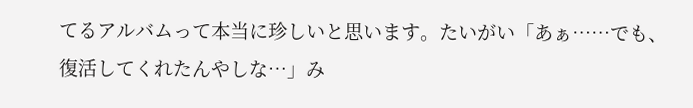てるアルバムって本当に珍しいと思います。たいがい「あぁ……でも、復活してくれたんやしな…」み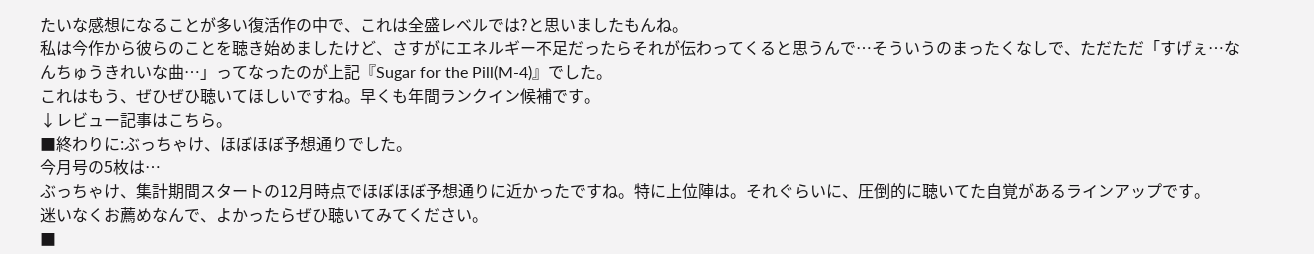たいな感想になることが多い復活作の中で、これは全盛レベルでは?と思いましたもんね。
私は今作から彼らのことを聴き始めましたけど、さすがにエネルギー不足だったらそれが伝わってくると思うんで…そういうのまったくなしで、ただただ「すげぇ…なんちゅうきれいな曲…」ってなったのが上記『Sugar for the Pill(M-4)』でした。
これはもう、ぜひぜひ聴いてほしいですね。早くも年間ランクイン候補です。
↓レビュー記事はこちら。
■終わりに:ぶっちゃけ、ほぼほぼ予想通りでした。
今月号の5枚は…
ぶっちゃけ、集計期間スタートの12月時点でほぼほぼ予想通りに近かったですね。特に上位陣は。それぐらいに、圧倒的に聴いてた自覚があるラインアップです。
迷いなくお薦めなんで、よかったらぜひ聴いてみてください。
■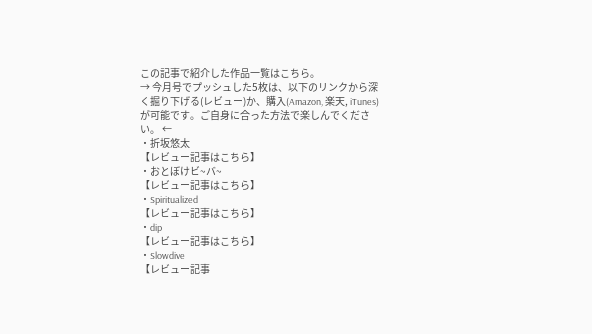この記事で紹介した作品一覧はこちら。
→ 今月号でプッシュした5枚は、以下のリンクから深く掘り下げる(レビュー)か、購入(Amazon, 楽天, iTunes)が可能です。ご自身に合った方法で楽しんでください。 ←
・折坂悠太
【レビュー記事はこちら】
・おとぼけビ~バ~
【レビュー記事はこちら】
・Spiritualized
【レビュー記事はこちら】
・dip
【レビュー記事はこちら】
・Slowdive
【レビュー記事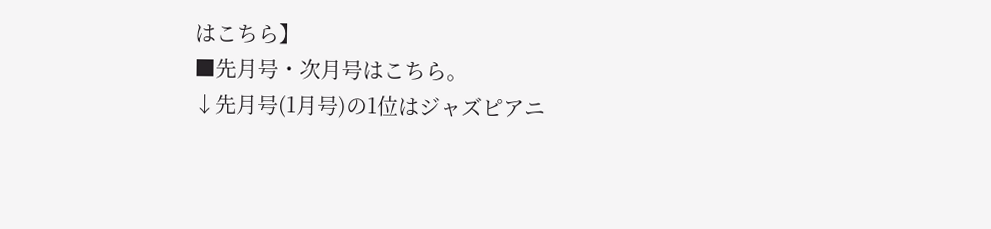はこちら】
■先月号・次月号はこちら。
↓先月号(1月号)の1位はジャズピアニ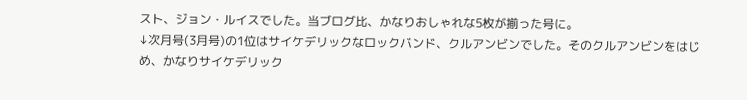スト、ジョン・ルイスでした。当ブログ比、かなりおしゃれな5枚が揃った号に。
↓次月号(3月号)の1位はサイケデリックなロックバンド、クルアンビンでした。そのクルアンビンをはじめ、かなりサイケデリック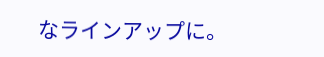なラインアップに。